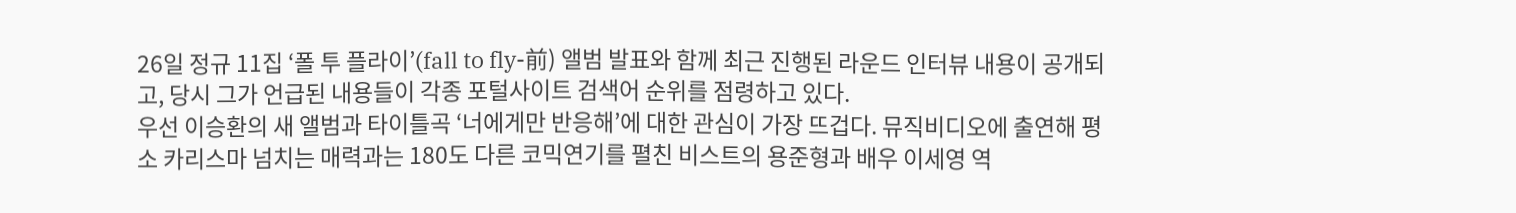26일 정규 11집 ‘폴 투 플라이’(fall to fly-前) 앨범 발표와 함께 최근 진행된 라운드 인터뷰 내용이 공개되고, 당시 그가 언급된 내용들이 각종 포털사이트 검색어 순위를 점령하고 있다.
우선 이승환의 새 앨범과 타이틀곡 ‘너에게만 반응해’에 대한 관심이 가장 뜨겁다. 뮤직비디오에 출연해 평소 카리스마 넘치는 매력과는 180도 다른 코믹연기를 펼친 비스트의 용준형과 배우 이세영 역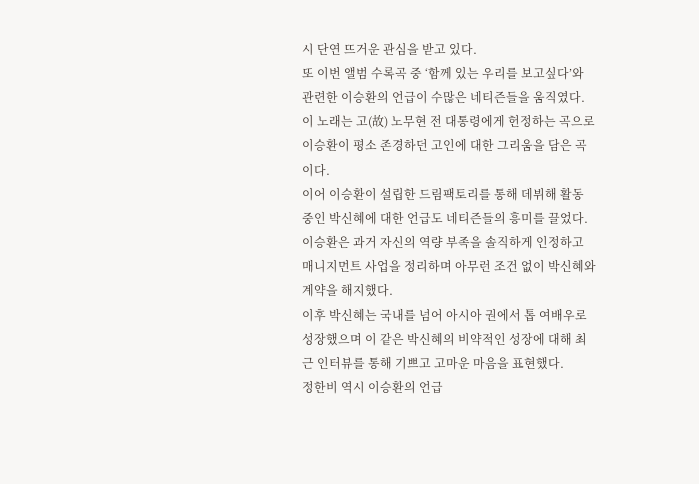시 단연 뜨거운 관심을 받고 있다.
또 이번 앨범 수록곡 중 ‘함께 있는 우리를 보고싶다’와 관련한 이승환의 언급이 수많은 네티즌들을 움직였다. 이 노래는 고(故) 노무현 전 대통령에게 헌정하는 곡으로 이승환이 평소 존경하던 고인에 대한 그리움을 담은 곡이다.
이어 이승환이 설립한 드림팩토리를 통해 데뷔해 활동 중인 박신혜에 대한 언급도 네티즌들의 흥미를 끌었다. 이승환은 과거 자신의 역량 부족을 솔직하게 인정하고 매니지먼트 사업을 정리하며 아무런 조건 없이 박신혜와 계약을 해지했다.
이후 박신혜는 국내를 넘어 아시아 권에서 톱 여배우로 성장했으며 이 같은 박신혜의 비약적인 성장에 대해 최근 인터뷰를 통해 기쁘고 고마운 마음을 표현했다.
정한비 역시 이승환의 언급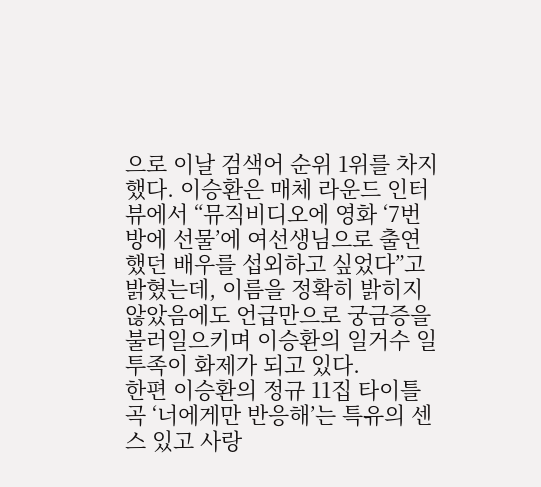으로 이날 검색어 순위 1위를 차지했다. 이승환은 매체 라운드 인터뷰에서 “뮤직비디오에 영화 ‘7번방에 선물’에 여선생님으로 출연했던 배우를 섭외하고 싶었다”고 밝혔는데, 이름을 정확히 밝히지 않았음에도 언급만으로 궁금증을 불러일으키며 이승환의 일거수 일투족이 화제가 되고 있다.
한편 이승환의 정규 11집 타이틀곡 ‘너에게만 반응해’는 특유의 센스 있고 사랑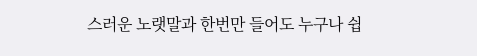스러운 노랫말과 한번만 들어도 누구나 쉽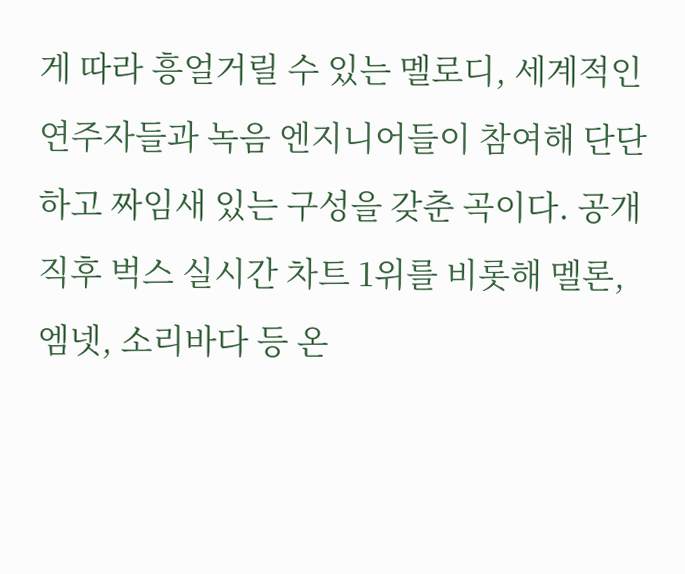게 따라 흥얼거릴 수 있는 멜로디, 세계적인 연주자들과 녹음 엔지니어들이 참여해 단단하고 짜임새 있는 구성을 갖춘 곡이다. 공개 직후 벅스 실시간 차트 1위를 비롯해 멜론, 엠넷, 소리바다 등 온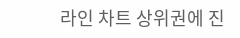라인 차트 상위권에 진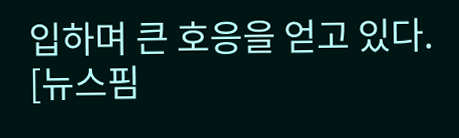입하며 큰 호응을 얻고 있다.
[뉴스핌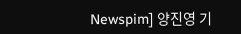Newspim] 양진영 기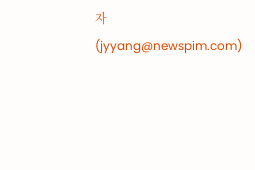자 (jyyang@newspim.com)